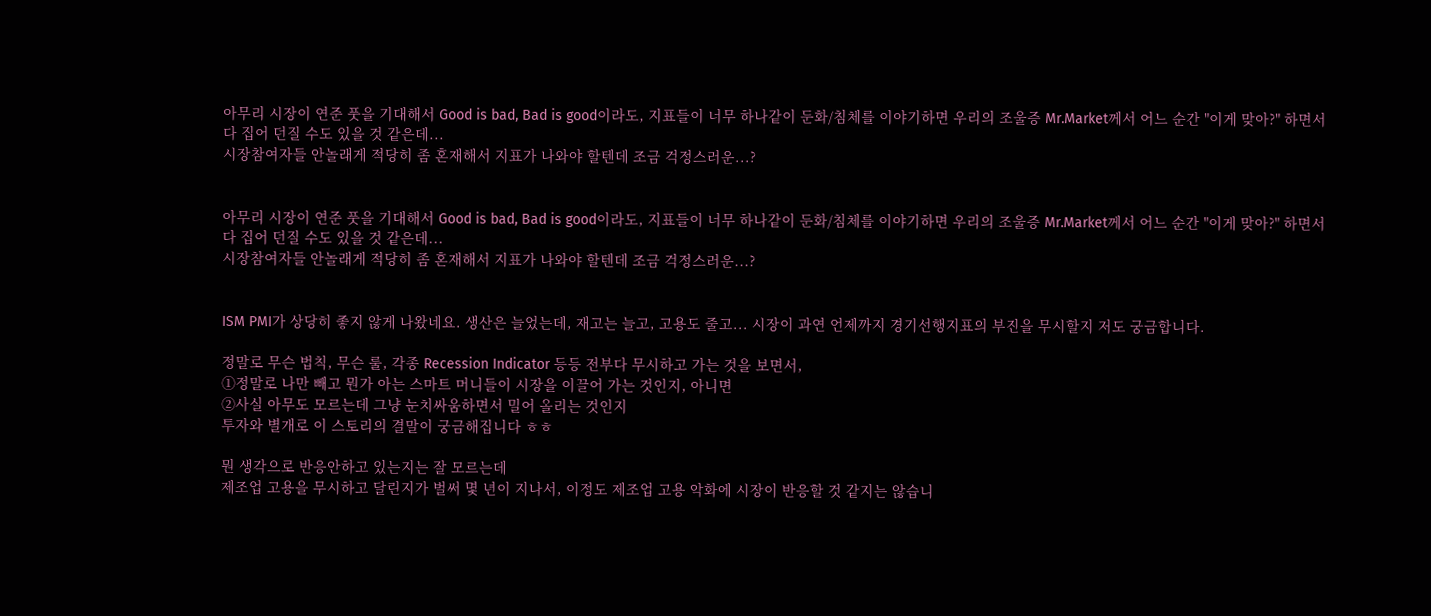아무리 시장이 연준 풋을 기대해서 Good is bad, Bad is good이라도, 지표들이 너무 하나같이 둔화/침체를 이야기하면 우리의 조울증 Mr.Market께서 어느 순간 "이게 맞아?" 하면서 다 집어 던질 수도 있을 것 같은데...
시장참여자들 안놀래게 적당히 좀 혼재해서 지표가 나와야 할텐데 조금 걱정스러운...?


아무리 시장이 연준 풋을 기대해서 Good is bad, Bad is good이라도, 지표들이 너무 하나같이 둔화/침체를 이야기하면 우리의 조울증 Mr.Market께서 어느 순간 "이게 맞아?" 하면서 다 집어 던질 수도 있을 것 같은데...
시장참여자들 안놀래게 적당히 좀 혼재해서 지표가 나와야 할텐데 조금 걱정스러운...?


ISM PMI가 상당히 좋지 않게 나왔네요. 생산은 늘었는데, 재고는 늘고, 고용도 줄고... 시장이 과연 언제까지 경기선행지표의 부진을 무시할지 저도 궁금합니다.

정말로 무슨 법칙, 무슨 룰, 각종 Recession Indicator 등등 전부다 무시하고 가는 것을 보면서,
①정말로 나만 빼고 뭔가 아는 스마트 머니들이 시장을 이끌어 가는 것인지, 아니면
②사실 아무도 모르는데 그냥 눈치싸움하면서 밀어 올리는 것인지
투자와 별개로 이 스토리의 결말이 궁금해집니다 ㅎㅎ

뭔 생각으로 반응안하고 있는지는 잘 모르는데
제조업 고용을 무시하고 달린지가 벌써 몇 년이 지나서, 이정도 제조업 고용 악화에 시장이 반응할 것 같지는 않습니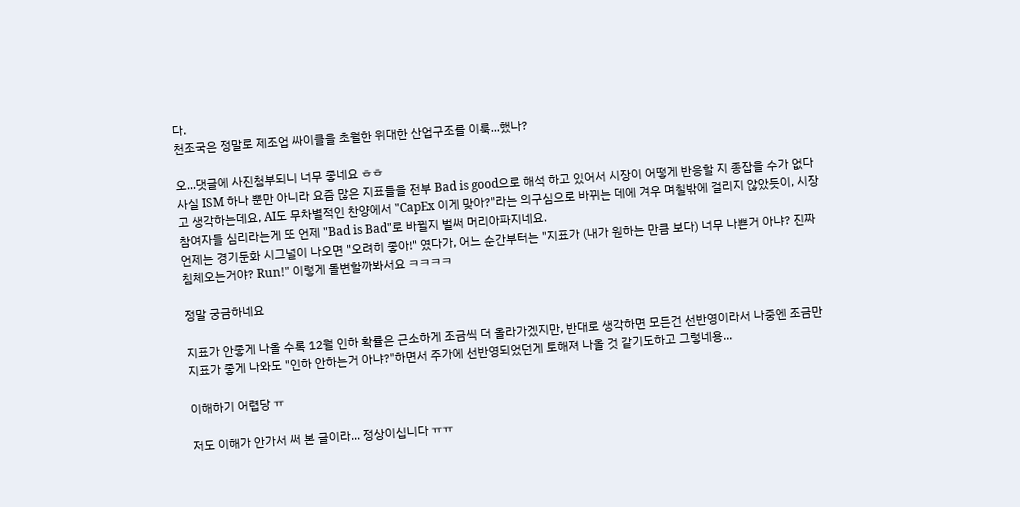다.
천조국은 정말로 제조업 싸이클을 초월한 위대한 산업구조를 이룩...했나?

오...댓글에 사진첨부되니 너무 좋네요 ㅎㅎ
사실 ISM 하나 뿐만 아니라 요즘 많은 지표들을 전부 Bad is good으로 해석 하고 있어서 시장이 어떻게 반응할 지 종잡을 수가 없다고 생각하는데요, AI도 무차별적인 찬양에서 "CapEx 이게 맞아?"라는 의구심으로 바뀌는 데에 겨우 며칠밖에 걸리지 않았듯이, 시장참여자들 심리라는게 또 언제 "Bad is Bad"로 바뀔지 벌써 머리아파지네요.
언제는 경기둔화 시그널이 나오면 "오려히 좋아!" 였다가, 어느 순간부터는 "지표가 (내가 원하는 만큼 보다) 너무 나쁜거 아냐? 진짜 침체오는거야? Run!" 이렇게 돌변할까봐서요 ㅋㅋㅋㅋ

정말 궁금하네요

지표가 안좋게 나올 수록 12월 인하 확률은 근소하게 조금씩 더 올라가겠지만, 반대로 생각하면 모든건 선반영이라서 나중엔 조금만 지표가 좋게 나와도 "인하 안하는거 아냐?"하면서 주가에 선반영되었던게 토해져 나올 것 같기도하고 그렇네용...

이해하기 어렵당 ㅠ

저도 이해가 안가서 써 본 글이라... 정상이십니다 ㅠㅠ